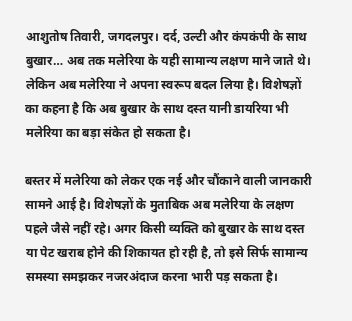आशुतोष तिवारी, जगदलपुर। दर्द, उल्टी और कंपकंपी के साथ बुखार… अब तक मलेरिया के यही सामान्य लक्षण माने जाते थे। लेकिन अब मलेरिया ने अपना स्वरूप बदल लिया है। विशेषज्ञों का कहना है कि अब बुखार के साथ दस्त यानी डायरिया भी मलेरिया का बड़ा संकेत हो सकता है।

बस्तर में मलेरिया को लेकर एक नई और चौंकाने वाली जानकारी सामने आई है। विशेषज्ञों के मुताबिक अब मलेरिया के लक्षण पहले जैसे नहीं रहे। अगर किसी व्यक्ति को बुखार के साथ दस्त या पेट खराब होने की शिकायत हो रही है, तो इसे सिर्फ सामान्य समस्या समझकर नजरअंदाज करना भारी पड़ सकता है।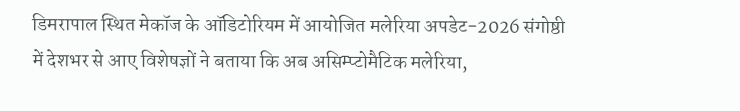डिमरापाल स्थित मेकॉज के ऑडिटोरियम में आयोजित मलेरिया अपडेट-2026 संगोष्ठी में देशभर से आए विशेषज्ञों ने बताया कि अब असिम्प्टोमैटिक मलेरिया,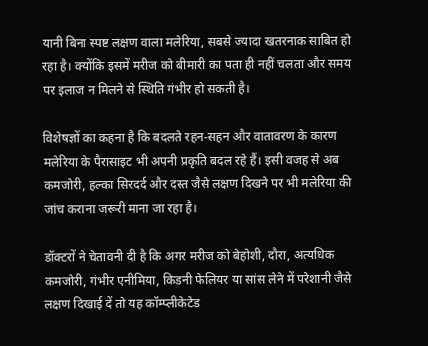यानी बिना स्पष्ट लक्षण वाला मलेरिया, सबसे ज्यादा खतरनाक साबित हो रहा है। क्योंकि इसमें मरीज को बीमारी का पता ही नहीं चलता और समय पर इलाज न मिलने से स्थिति गंभीर हो सकती है।

विशेषज्ञों का कहना है कि बदलते रहन-सहन और वातावरण के कारण मलेरिया के पैरासाइट भी अपनी प्रकृति बदल रहे हैं। इसी वजह से अब कमजोरी, हल्का सिरदर्द और दस्त जैसे लक्षण दिखने पर भी मलेरिया की जांच कराना जरूरी माना जा रहा है।

डॉक्टरों ने चेतावनी दी है कि अगर मरीज को बेहोशी, दौरा, अत्यधिक कमजोरी, गंभीर एनीमिया, किडनी फेलियर या सांस लेने में परेशानी जैसे लक्षण दिखाई दें तो यह कॉम्प्लीकेटेड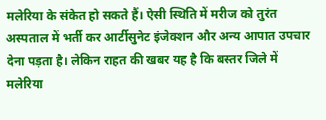मलेरिया के संकेत हो सकते हैं। ऐसी स्थिति में मरीज को तुरंत अस्पताल में भर्ती कर आर्टीसुनेट इंजेक्शन और अन्य आपात उपचार देना पड़ता है। लेकिन राहत की खबर यह है कि बस्तर जिले में मलेरिया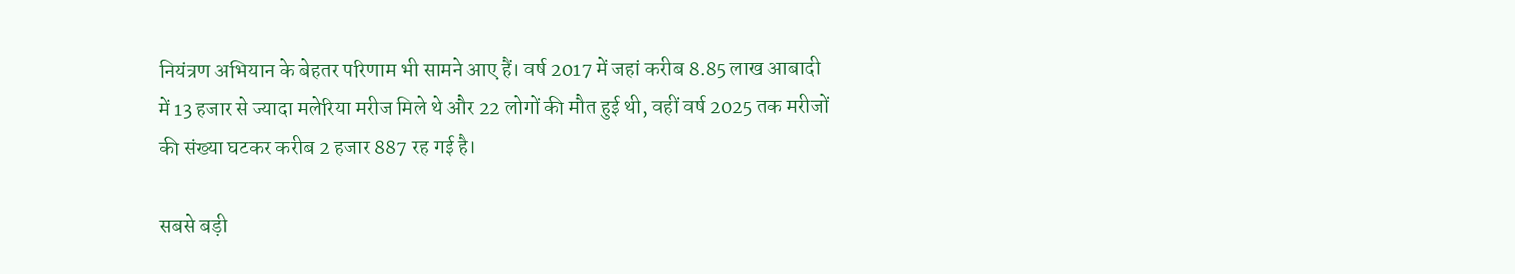नियंत्रण अभियान के बेहतर परिणाम भी सामने आए हैं। वर्ष 2017 में जहां करीब 8.85 लाख आबादी में 13 हजार से ज्यादा मलेरिया मरीज मिले थे और 22 लोगों की मौत हुई थी, वहीं वर्ष 2025 तक मरीजों की संख्या घटकर करीब 2 हजार 887 रह गई है।

सबसे बड़ी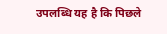उपलब्धि यह है कि पिछले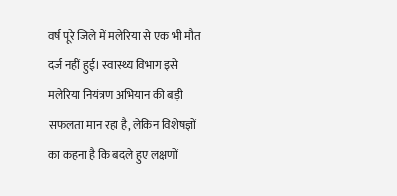वर्ष पूरे जिले में मलेरिया से एक भी मौत दर्ज नहीं हुई। स्वास्थ्य विभाग इसे मलेरिया नियंत्रण अभियान की बड़ी सफलता मान रहा है, लेकिन विशेषज्ञों का कहना है कि बदले हुए लक्षणों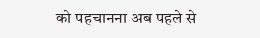को पहचानना अब पहले से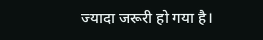ज्यादा जरूरी हो गया है।